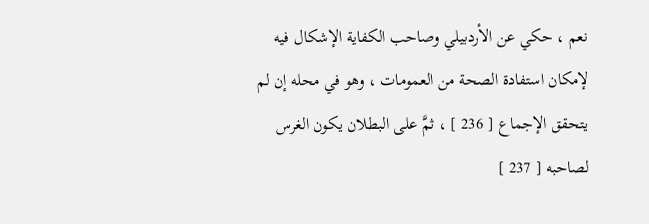نعم ، حكي عن الأردبيلي وصاحب الكفاية الإشكال فيه لإمكان استفادة الصحة من العمومات ، وهو في محله إن لم يتحقق الإجماع [ 236 ] ، ثمَّ على البطلان يكون الغرس لصاحبه [ 237 ]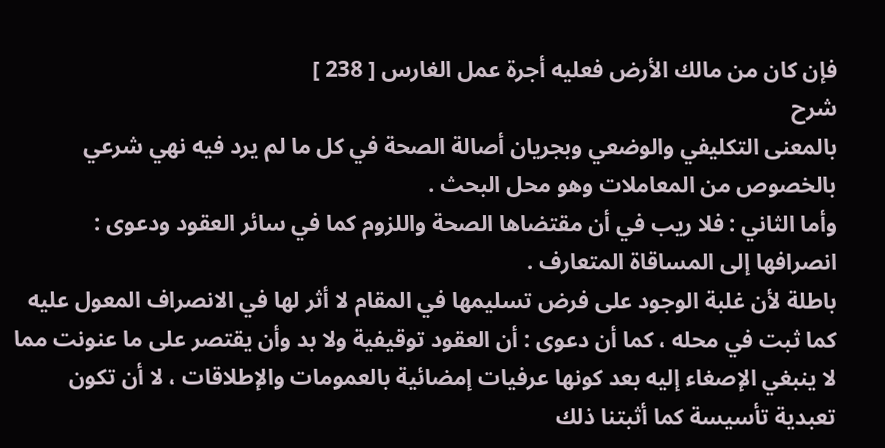فإن كان من مالك الأرض فعليه أجرة عمل الغارس [ 238 ]
شرح
بالمعنى التكليفي والوضعي وبجريان أصالة الصحة في كل ما لم يرد فيه نهي شرعي بالخصوص من المعاملات وهو محل البحث .
وأما الثاني : فلا ريب في أن مقتضاها الصحة واللزوم كما في سائر العقود ودعوى : انصرافها إلى المساقاة المتعارف .
باطلة لأن غلبة الوجود على فرض تسليمها في المقام لا أثر لها في الانصراف المعول عليه كما ثبت في محله ، كما أن دعوى : أن العقود توقيفية ولا بد وأن يقتصر على ما عنونت مما لا ينبغي الإصغاء إليه بعد كونها عرفيات إمضائية بالعمومات والإطلاقات ، لا أن تكون تعبدية تأسيسة كما أثبتنا ذلك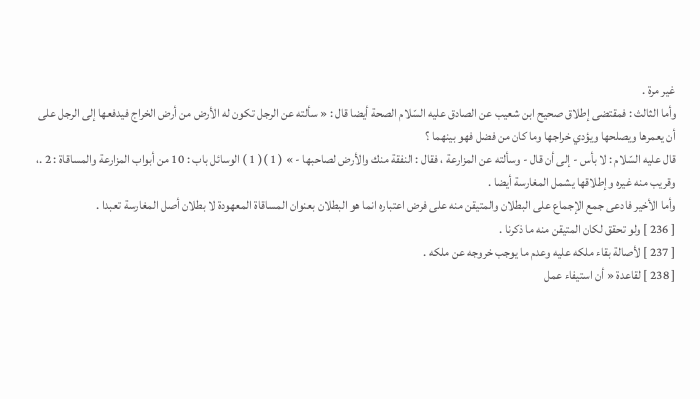غير مرة .
وأما الثالث : فمقتضى إطلاق صحيح ابن شعيب عن الصادق عليه السّلام الصحة أيضا قال : « سألته عن الرجل تكون له الأرض من أرض الخراج فيدفعها إلى الرجل على أن يعمرها ويصلحها ويؤدي خراجها وما كان من فضل فهو بينهما ؟
قال عليه السّلام : لا بأس - إلى أن قال - وسألته عن المزارعة ، فقال : النفقة منك والأرض لصاحبها - » ( 1 )( 1 ) الوسائل باب : 10 من أبواب المزارعة والمساقاة : 2 .، وقريب منه غيره وإطلاقها يشمل المغارسة أيضا .
وأما الأخير فادعى جمع الإجماع على البطلان والمتيقن منه على فرض اعتباره انما هو البطلان بعنوان المساقاة المعهودة لا بطلان أصل المغارسة تعبدا .
[ 236 ] ولو تحقق لكان المتيقن منه ما ذكرنا .
[ 237 ] لأصالة بقاء ملكه عليه وعدم ما يوجب خروجه عن ملكه .
[ 238 ] لقاعدة « أن استيفاء عمل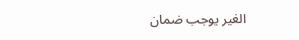الغير يوجب ضمان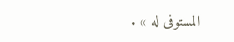المستوفى له » .